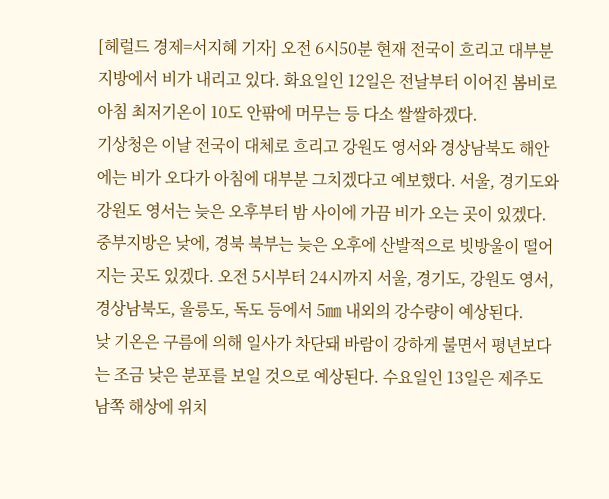[헤럴드 경제=서지혜 기자] 오전 6시50분 현재 전국이 흐리고 대부분 지방에서 비가 내리고 있다. 화요일인 12일은 전날부터 이어진 봄비로 아침 최저기온이 10도 안팎에 머무는 등 다소 쌀쌀하겠다.
기상청은 이날 전국이 대체로 흐리고 강원도 영서와 경상남북도 해안에는 비가 오다가 아침에 대부분 그치겠다고 예보했다. 서울, 경기도와 강원도 영서는 늦은 오후부터 밤 사이에 가끔 비가 오는 곳이 있겠다. 중부지방은 낮에, 경북 북부는 늦은 오후에 산발적으로 빗방울이 떨어지는 곳도 있겠다. 오전 5시부터 24시까지 서울, 경기도, 강원도 영서, 경상남북도, 울릉도, 독도 등에서 5㎜ 내외의 강수량이 예상된다.
낮 기온은 구름에 의해 일사가 차단돼 바람이 강하게 불면서 평년보다는 조금 낮은 분포를 보일 것으로 예상된다. 수요일인 13일은 제주도 남쪽 해상에 위치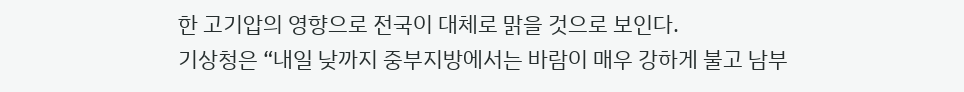한 고기압의 영향으로 전국이 대체로 맑을 것으로 보인다.
기상청은 “내일 낮까지 중부지방에서는 바람이 매우 강하게 불고 남부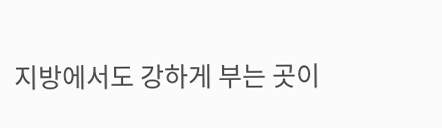지방에서도 강하게 부는 곳이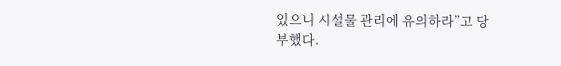있으니 시설물 관리에 유의하라”고 당부했다.